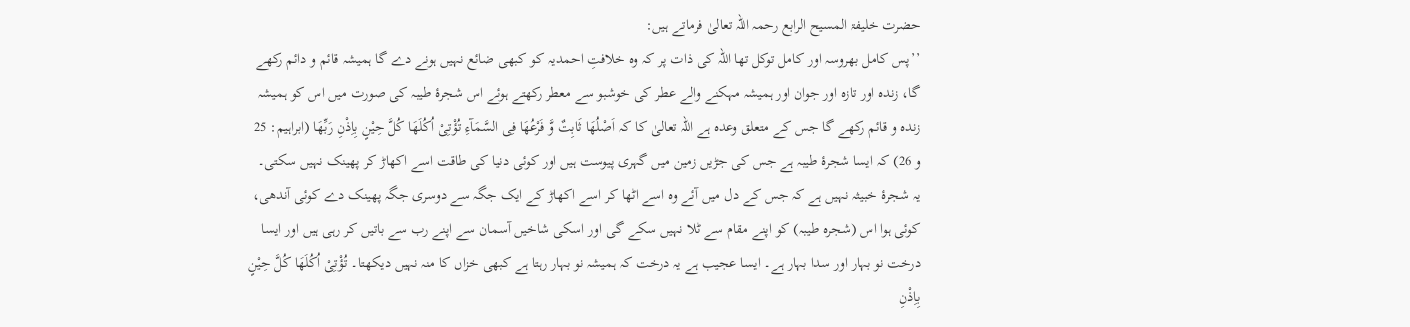حضرت خلیفۃ المسیح الرابع رحمہ اللہ تعالیٰ فرماتے ہیں:
’’پس کامل بھروسہ اور کامل توکل تھا اللہ کی ذات پر کہ وہ خلافتِ احمدیہ کو کبھی ضائع نہیں ہونے دے گا ہمیشہ قائم و دائم رکھے گا، زندہ اور تازہ اور جوان اور ہمیشہ مہکنے والے عطر کی خوشبو سے معطر رکھتے ہوئے اس شجرۂ طیبہ کی صورت میں اس کو ہمیشہ زندہ و قائم رکھے گا جس کے متعلق وعدہ ہے اللہ تعالیٰ کا کہ اَصْلُھَا ثَابِتٌ وَّ فَرْعُھَا فِی السَّمَآءِ تُؤْتِیْ اُكُلَھَا كُلَّ حِیْنٍ بِاِذْنِ رَبِّھَا (ابراہیم: 25 و 26) کہ ایسا شجرۂ طیبہ ہے جس کی جڑیں زمین میں گہری پیوست ہیں اور کوئی دنیا کی طاقت اسے اکھاڑ کر پھینک نہیں سکتی۔ یہ شجرۂ خبیثہ نہیں ہے کہ جس کے دل میں آئے وہ اسے اٹھا کر اسے اکھاڑ کے ایک جگہ سے دوسری جگہ پھینک دے کوئی آندھی، کوئی ہوا اس (شجرہ طیبہ) کو اپنے مقام سے ٹلا نہیں سکے گی اور اسکی شاخیں آسمان سے اپنے رب سے باتیں کر رہی ہیں اور ایسا درخت نو بہار اور سدا بہار ہے۔ ایسا عجیب ہے یہ درخت کہ ہمیشہ نو بہار رہتا ہے کبھی خزاں کا منہ نہیں دیکھتا۔ تُؤْتِیْ اُكُلَھَا كُلَّ حِیْنٍ بِاِذْنِ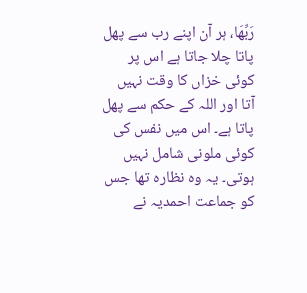رَبِّھَا، ہر آن اپنے رب سے پھل پاتا چلا جاتا ہے اس پر کوئی خزاں کا وقت نہیں آتا اور اللہ کے حکم سے پھل پاتا ہے۔ اس میں نفس کی کوئی ملونی شامل نہیں ہوتی۔ یہ وہ نظارہ تھا جس کو جماعت احمدیہ نے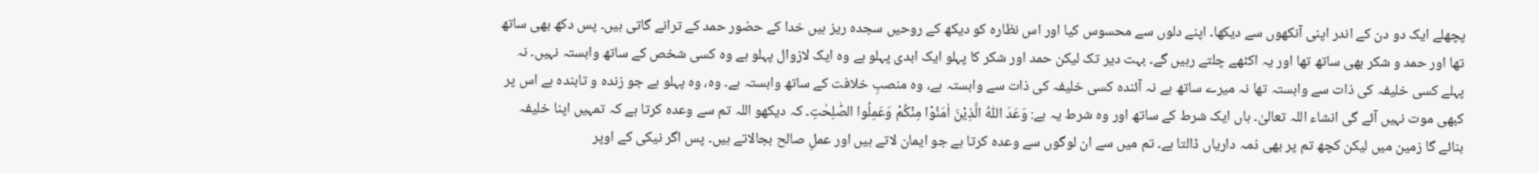پچھلے ایک دو دن کے اندر اپنی آنکھوں سے دیکھا۔ اپنے دلوں سے محسوس کیا اور اس نظارہ کو دیکھ کے روحیں سجدہ ریز ہیں خدا کے حضور حمد کے ترانے گاتی ہیں۔ پس دکھ بھی ساتھ تھا اور حمد و شکر بھی ساتھ تھا اور یہ اکٹھے چلتے رہیں گے۔ بہت دیر تک لیکن حمد اور شکر کا پہلو ایک ابدی پہلو ہے وہ ایک لازوال پہلو ہے وہ کسی شخص کے ساتھ وابستہ نہیں۔ نہ پہلے کسی خلیفہ کی ذات سے وابستہ تھا نہ میرے ساتھ ہے نہ آئندہ کسی خلیفہ کی ذات سے وابستہ ہے، وہ منصبِ خلافت کے ساتھ وابستہ ہے۔ وہ، وہ پہلو ہے جو زندہ و تابندہ ہے اس پر کبھی موت نہیں آئے گی انشاء اللہ تعالیٰ۔ ہاں ایک شرط کے ساتھ اور وہ شرط یہ ہے: وَعَدَ اللّٰہُ الَّذِیْنَ اٰمَنُوْا مِنْكُمْ وَعَمِلُوا الصّٰلِحٰتِ۔ کہ دیکھو اللہ تم سے وعدہ کرتا ہے کہ تمہیں اپنا خلیفہ بنائے گا زمین میں لیکن کچھ تم پر بھی ذمہ داریاں ڈالتا ہے۔ تم میں سے ان لوگوں سے وعدہ کرتا ہے جو ایمان لاتے ہیں اور عملِ صالح بجالاتے ہیں۔ پس اگر نیکی کے اوپر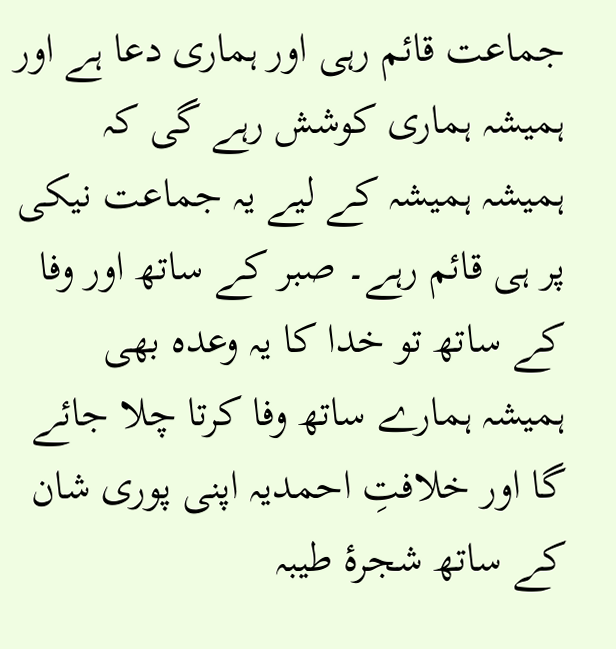جماعت قائم رہی اور ہماری دعا ہے اور ہمیشہ ہماری کوشش رہے گی کہ ہمیشہ ہمیشہ کے لیے یہ جماعت نیکی پر ہی قائم رہے۔ صبر کے ساتھ اور وفا کے ساتھ تو خدا کا یہ وعدہ بھی ہمیشہ ہمارے ساتھ وفا کرتا چلا جائے گا اور خلافتِ احمدیہ اپنی پوری شان کے ساتھ شجرۂ طیبہ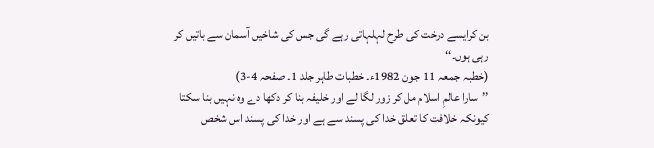بن کرایسے درخت کی طرح لہلہاتی رہے گی جس کی شاخیں آسمان سے باتیں کر رہی ہوں۔‘‘
(خطبہ جمعہ 11 جون 1982ء۔ خطبات طاہر جلد 1۔ صفحہ 4-3)
’’سارا عالمِ اسلام مل کر زور لگا لے اور خلیفہ بنا کر دکھا دے وہ نہیں بنا سکتا کیونکہ خلافت کا تعلق خدا کی پسند سے ہے اور خدا کی پسند اس شخص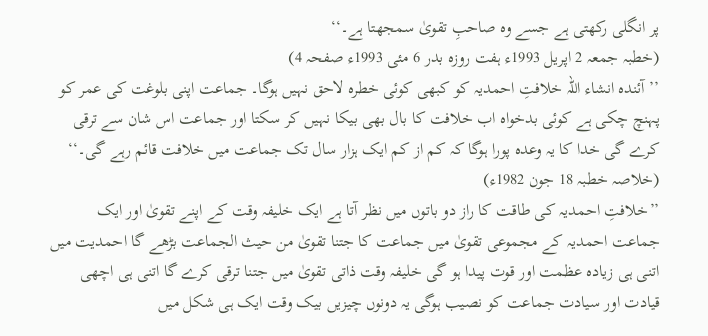پر انگلی رکھتی ہے جسے وہ صاحبِ تقویٰ سمجھتا ہے۔‘‘
(خطبہ جمعہ 2 اپریل 1993ء ہفت روزہ بدر 6 مئی 1993ء صفحہ 4)
’’آئندہ انشاء اللہ خلافتِ احمدیہ کو کبھی کوئی خطرہ لاحق نہیں ہوگا۔ جماعت اپنی بلوغت کی عمر کو پہنچ چکی ہے کوئی بدخواہ اب خلافت کا بال بھی بیکا نہیں کر سکتا اور جماعت اس شان سے ترقی کرے گی خدا کا یہ وعدہ پورا ہوگا کہ کم از کم ایک ہزار سال تک جماعت میں خلافت قائم رہے گی۔‘‘ (خلاصہ خطبہ 18 جون 1982ء)
’’خلافتِ احمدیہ کی طاقت کا راز دو باتوں میں نظر آتا ہے ایک خلیفہ وقت کے اپنے تقویٰ اور ایک جماعت احمدیہ کے مجموعی تقویٰ میں جماعت کا جتنا تقویٰ من حیث الجماعت بڑھے گا احمدیت میں اتنی ہی زیادہ عظمت اور قوت پیدا ہو گی خلیفہ وقت ذاتی تقویٰ میں جتنا ترقی کرے گا اتنی ہی اچھی قیادت اور سیادت جماعت کو نصیب ہوگی یہ دونوں چیزیں بیک وقت ایک ہی شکل میں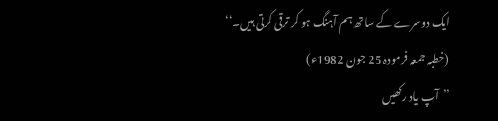ایک دوسرے کے ساتھ ہم آہنگ ہو کر ترقی کرتی ہیں۔‘‘
(خطبہ جمعہ فرمودہ 25 جون 1982ء)
’’آپ یاد رکھیں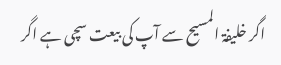اگر خلیفۃ المسیح سے آپ کی بیعت سچی ہے اگر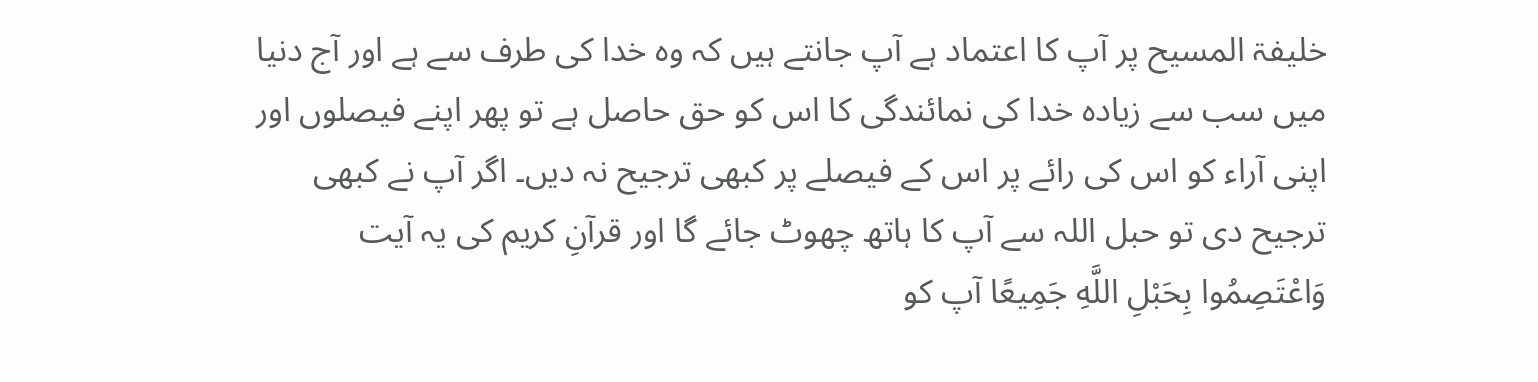خلیفۃ المسیح پر آپ کا اعتماد ہے آپ جانتے ہیں کہ وہ خدا کی طرف سے ہے اور آج دنیا میں سب سے زیادہ خدا کی نمائندگی کا اس کو حق حاصل ہے تو پھر اپنے فیصلوں اور اپنی آراء کو اس کی رائے پر اس کے فیصلے پر کبھی ترجیح نہ دیں۔ اگر آپ نے کبھی ترجیح دی تو حبل اللہ سے آپ کا ہاتھ چھوٹ جائے گا اور قرآنِ کریم کی یہ آیت وَاعْتَصِمُوا بِحَبْلِ اللَّهِ جَمِيعًا آپ کو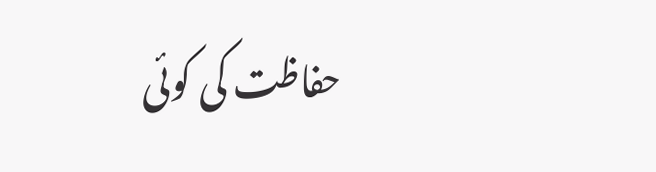حفاظت کی کوئی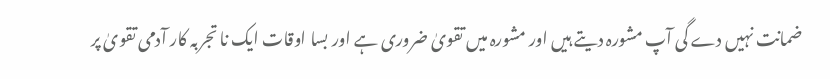ضمانت نہیں دے گی آپ مشورہ دیتے ہیں اور مشورہ میں تقویٰ ضروری ہے اور بسا اوقات ایک نا تجربہ کار آدمی تقویٰ پر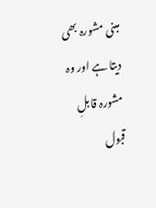مبنی مشورہ بھی دیتا ہے اور وہ مشورہ قابلِ قبول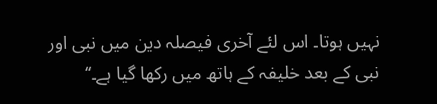نہیں ہوتا۔ اس لئے آخری فیصلہ دین میں نبی اور نبی کے بعد خلیفہ کے ہاتھ میں رکھا گیا ہے۔‘‘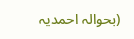(بحوالہ احمدیہ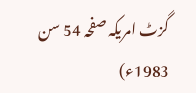گزٹ امریکہ صفحہ 54 سن 1983ء)